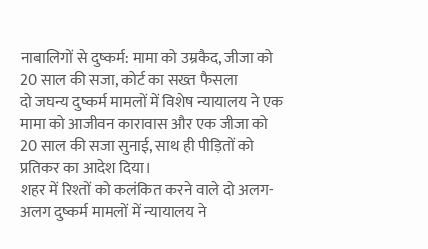नाबालिगों से दुष्कर्म: मामा को उम्रकैद, जीजा को 20 साल की सजा, कोर्ट का सख्त फैसला
दो जघन्य दुष्कर्म मामलों में विशेष न्यायालय ने एक मामा को आजीवन कारावास और एक जीजा को 20 साल की सजा सुनाई, साथ ही पीड़ितों को प्रतिकर का आदेश दिया।
शहर में रिश्तों को कलंकित करने वाले दो अलग-अलग दुष्कर्म मामलों में न्यायालय ने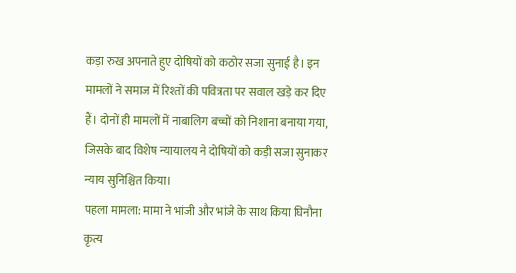कड़ा रुख अपनाते हुए दोषियों को कठोर सजा सुनाई है। इन मामलों ने समाज में रिश्तों की पवित्रता पर सवाल खड़े कर दिए हैं। दोनों ही मामलों में नाबालिग बच्चों को निशाना बनाया गया, जिसके बाद विशेष न्यायालय ने दोषियों को कड़ी सजा सुनाकर न्याय सुनिश्चित किया।
पहला मामला: मामा ने भांजी और भांजे के साथ किया घिनौना कृत्य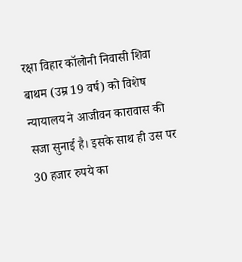रक्षा विहार कॉलोनी निवासी शिवा बाथम (उम्र 19 वर्ष) को विशेष न्यायालय ने आजीवन कारावास की सजा सुनाई है। इसके साथ ही उस पर 30 हजार रुपये का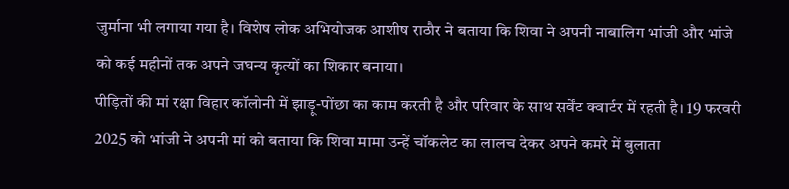जुर्माना भी लगाया गया है। विशेष लोक अभियोजक आशीष राठौर ने बताया कि शिवा ने अपनी नाबालिग भांजी और भांजे को कई महीनों तक अपने जघन्य कृत्यों का शिकार बनाया।
पीड़ितों की मां रक्षा विहार कॉलोनी में झाड़ू-पोंछा का काम करती है और परिवार के साथ सर्वेंट क्वार्टर में रहती है। 19 फरवरी 2025 को भांजी ने अपनी मां को बताया कि शिवा मामा उन्हें चॉकलेट का लालच देकर अपने कमरे में बुलाता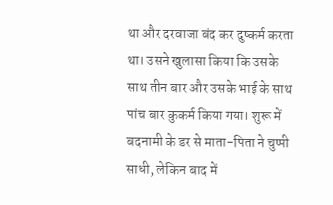था और दरवाजा बंद कर दुष्कर्म करता था। उसने खुलासा किया कि उसके साथ तीन बार और उसके भाई के साथ पांच बार कुकर्म किया गया। शुरू में बदनामी के डर से माता-पिता ने चुप्पी साधी, लेकिन बाद में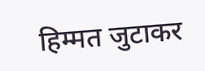हिम्मत जुटाकर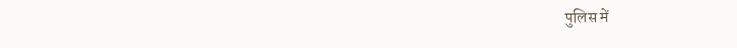पुलिस में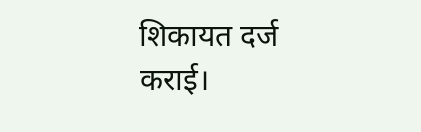शिकायत दर्ज कराई।